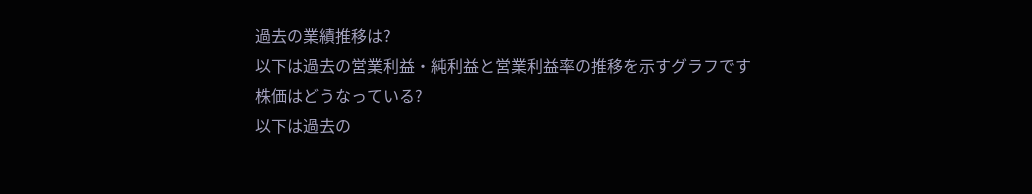過去の業績推移は?
以下は過去の営業利益・純利益と営業利益率の推移を示すグラフです
株価はどうなっている?
以下は過去の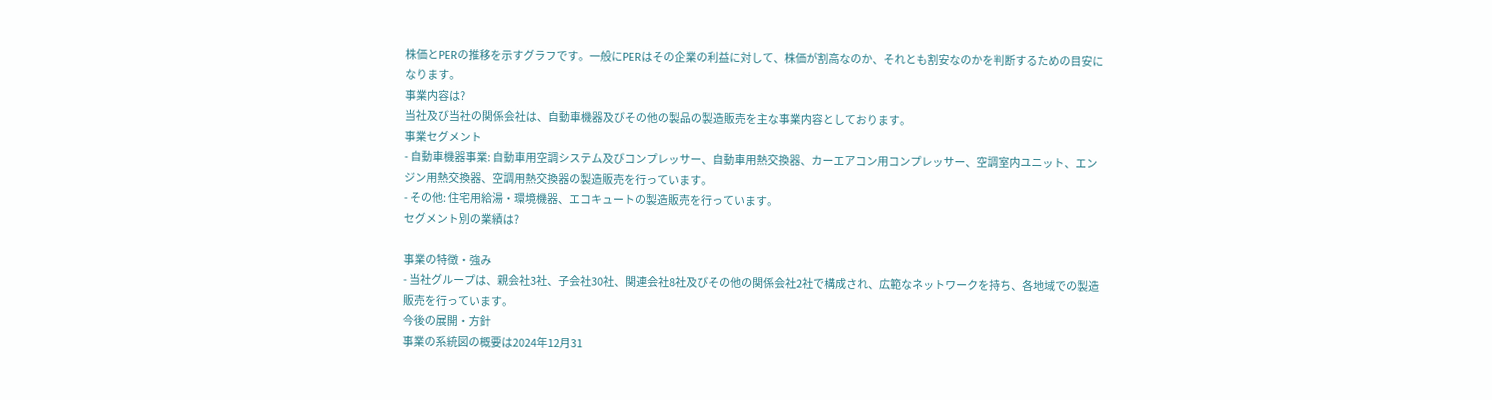株価とPERの推移を示すグラフです。一般にPERはその企業の利益に対して、株価が割高なのか、それとも割安なのかを判断するための目安になります。
事業内容は?
当社及び当社の関係会社は、自動車機器及びその他の製品の製造販売を主な事業内容としております。
事業セグメント
- 自動車機器事業: 自動車用空調システム及びコンプレッサー、自動車用熱交換器、カーエアコン用コンプレッサー、空調室内ユニット、エンジン用熱交換器、空調用熱交換器の製造販売を行っています。
- その他: 住宅用給湯・環境機器、エコキュートの製造販売を行っています。
セグメント別の業績は?

事業の特徴・強み
- 当社グループは、親会社3社、子会社30社、関連会社8社及びその他の関係会社2社で構成され、広範なネットワークを持ち、各地域での製造販売を行っています。
今後の展開・方針
事業の系統図の概要は2024年12月31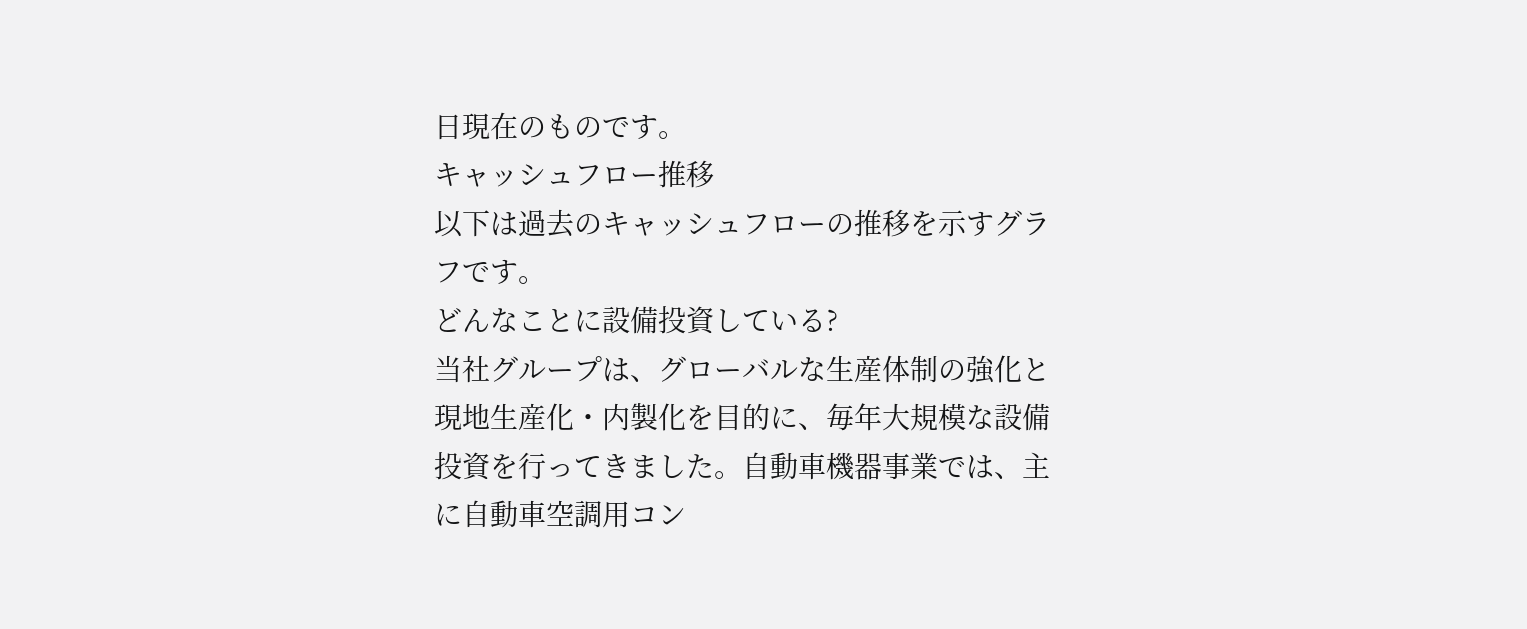日現在のものです。
キャッシュフロー推移
以下は過去のキャッシュフローの推移を示すグラフです。
どんなことに設備投資している?
当社グループは、グローバルな生産体制の強化と現地生産化・内製化を目的に、毎年大規模な設備投資を行ってきました。自動車機器事業では、主に自動車空調用コン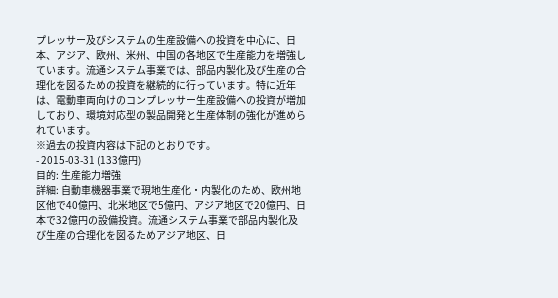プレッサー及びシステムの生産設備への投資を中心に、日本、アジア、欧州、米州、中国の各地区で生産能力を増強しています。流通システム事業では、部品内製化及び生産の合理化を図るための投資を継続的に行っています。特に近年は、電動車両向けのコンプレッサー生産設備への投資が増加しており、環境対応型の製品開発と生産体制の強化が進められています。
※過去の投資内容は下記のとおりです。
- 2015-03-31 (133億円)
目的: 生産能力増強
詳細: 自動車機器事業で現地生産化・内製化のため、欧州地区他で40億円、北米地区で5億円、アジア地区で20億円、日本で32億円の設備投資。流通システム事業で部品内製化及び生産の合理化を図るためアジア地区、日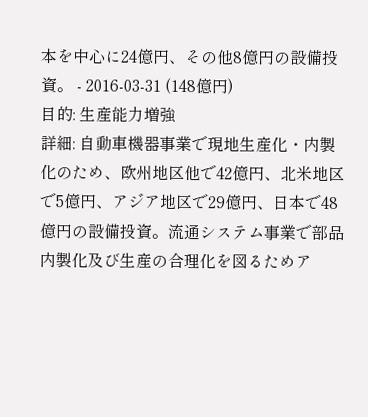本を中心に24億円、その他8億円の設備投資。 - 2016-03-31 (148億円)
目的: 生産能力増強
詳細: 自動車機器事業で現地生産化・内製化のため、欧州地区他で42億円、北米地区で5億円、アジア地区で29億円、日本で48億円の設備投資。流通システム事業で部品内製化及び生産の合理化を図るためア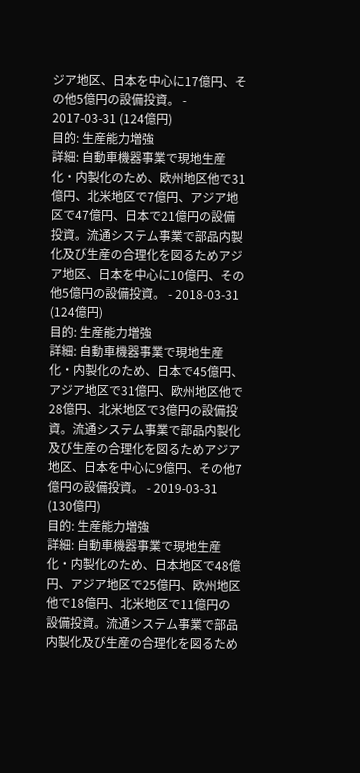ジア地区、日本を中心に17億円、その他5億円の設備投資。 - 2017-03-31 (124億円)
目的: 生産能力増強
詳細: 自動車機器事業で現地生産化・内製化のため、欧州地区他で31億円、北米地区で7億円、アジア地区で47億円、日本で21億円の設備投資。流通システム事業で部品内製化及び生産の合理化を図るためアジア地区、日本を中心に10億円、その他5億円の設備投資。 - 2018-03-31 (124億円)
目的: 生産能力増強
詳細: 自動車機器事業で現地生産化・内製化のため、日本で45億円、アジア地区で31億円、欧州地区他で28億円、北米地区で3億円の設備投資。流通システム事業で部品内製化及び生産の合理化を図るためアジア地区、日本を中心に9億円、その他7億円の設備投資。 - 2019-03-31 (130億円)
目的: 生産能力増強
詳細: 自動車機器事業で現地生産化・内製化のため、日本地区で48億円、アジア地区で25億円、欧州地区他で18億円、北米地区で11億円の設備投資。流通システム事業で部品内製化及び生産の合理化を図るため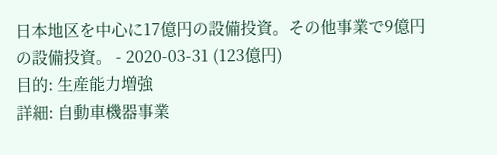日本地区を中心に17億円の設備投資。その他事業で9億円の設備投資。 - 2020-03-31 (123億円)
目的: 生産能力増強
詳細: 自動車機器事業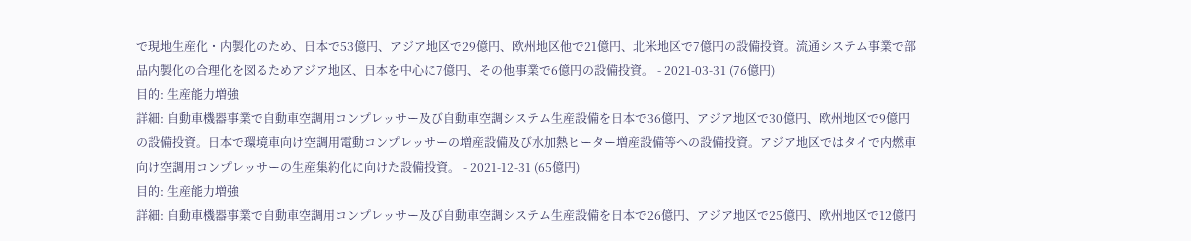で現地生産化・内製化のため、日本で53億円、アジア地区で29億円、欧州地区他で21億円、北米地区で7億円の設備投資。流通システム事業で部品内製化の合理化を図るためアジア地区、日本を中心に7億円、その他事業で6億円の設備投資。 - 2021-03-31 (76億円)
目的: 生産能力増強
詳細: 自動車機器事業で自動車空調用コンプレッサー及び自動車空調システム生産設備を日本で36億円、アジア地区で30億円、欧州地区で9億円の設備投資。日本で環境車向け空調用電動コンプレッサーの増産設備及び水加熱ヒーター増産設備等への設備投資。アジア地区ではタイで内燃車向け空調用コンプレッサーの生産集約化に向けた設備投資。 - 2021-12-31 (65億円)
目的: 生産能力増強
詳細: 自動車機器事業で自動車空調用コンプレッサー及び自動車空調システム生産設備を日本で26億円、アジア地区で25億円、欧州地区で12億円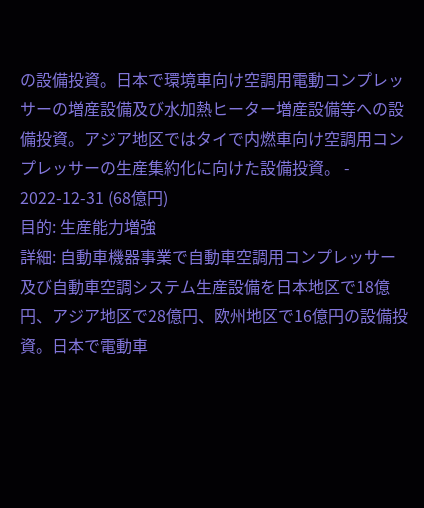の設備投資。日本で環境車向け空調用電動コンプレッサーの増産設備及び水加熱ヒーター増産設備等への設備投資。アジア地区ではタイで内燃車向け空調用コンプレッサーの生産集約化に向けた設備投資。 - 2022-12-31 (68億円)
目的: 生産能力増強
詳細: 自動車機器事業で自動車空調用コンプレッサー及び自動車空調システム生産設備を日本地区で18億円、アジア地区で28億円、欧州地区で16億円の設備投資。日本で電動車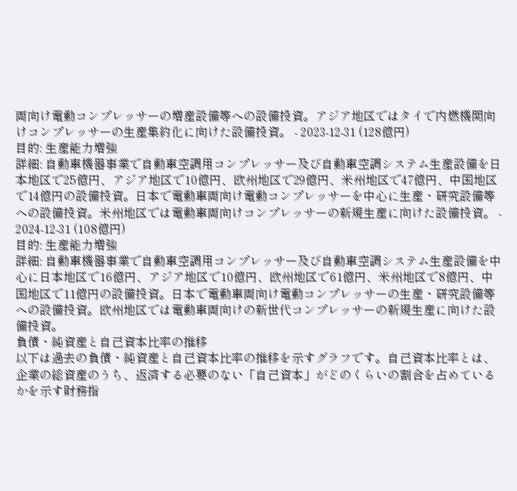両向け電動コンプレッサーの増産設備等への設備投資。アジア地区ではタイで内燃機関向けコンプレッサーの生産集約化に向けた設備投資。 - 2023-12-31 (128億円)
目的: 生産能力増強
詳細: 自動車機器事業で自動車空調用コンプレッサー及び自動車空調システム生産設備を日本地区で25億円、アジア地区で10億円、欧州地区で29億円、米州地区で47億円、中国地区で14億円の設備投資。日本で電動車両向け電動コンプレッサーを中心に生産・研究設備等への設備投資。米州地区では電動車両向けコンプレッサーの新規生産に向けた設備投資。 - 2024-12-31 (108億円)
目的: 生産能力増強
詳細: 自動車機器事業で自動車空調用コンプレッサー及び自動車空調システム生産設備を中心に日本地区で16億円、アジア地区で10億円、欧州地区で61億円、米州地区で8億円、中国地区で11億円の設備投資。日本で電動車両向け電動コンプレッサーの生産・研究設備等への設備投資。欧州地区では電動車両向けの新世代コンプレッサーの新規生産に向けた設備投資。
負債・純資産と自己資本比率の推移
以下は過去の負債・純資産と自己資本比率の推移を示すグラフです。自己資本比率とは、企業の総資産のうち、返済する必要のない「自己資本」がどのくらいの割合を占めているかを示す財務指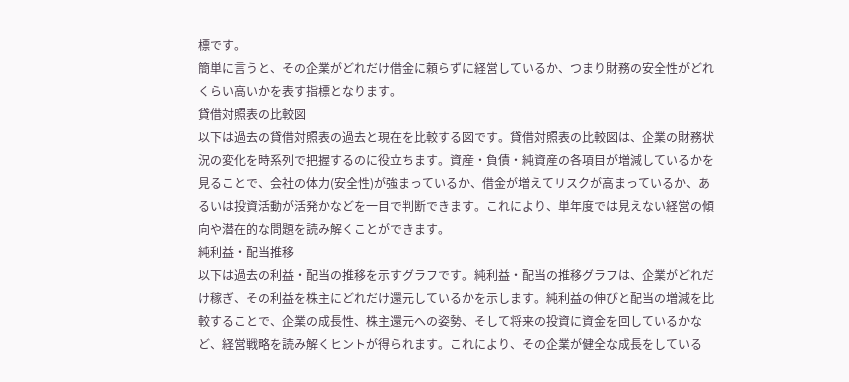標です。
簡単に言うと、その企業がどれだけ借金に頼らずに経営しているか、つまり財務の安全性がどれくらい高いかを表す指標となります。
貸借対照表の比較図
以下は過去の貸借対照表の過去と現在を比較する図です。貸借対照表の比較図は、企業の財務状況の変化を時系列で把握するのに役立ちます。資産・負債・純資産の各項目が増減しているかを見ることで、会社の体力(安全性)が強まっているか、借金が増えてリスクが高まっているか、あるいは投資活動が活発かなどを一目で判断できます。これにより、単年度では見えない経営の傾向や潜在的な問題を読み解くことができます。
純利益・配当推移
以下は過去の利益・配当の推移を示すグラフです。純利益・配当の推移グラフは、企業がどれだけ稼ぎ、その利益を株主にどれだけ還元しているかを示します。純利益の伸びと配当の増減を比較することで、企業の成長性、株主還元への姿勢、そして将来の投資に資金を回しているかなど、経営戦略を読み解くヒントが得られます。これにより、その企業が健全な成長をしている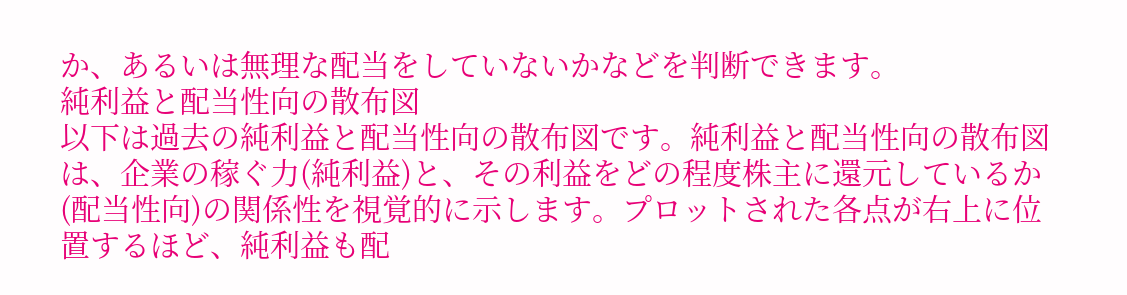か、あるいは無理な配当をしていないかなどを判断できます。
純利益と配当性向の散布図
以下は過去の純利益と配当性向の散布図です。純利益と配当性向の散布図は、企業の稼ぐ力(純利益)と、その利益をどの程度株主に還元しているか(配当性向)の関係性を視覚的に示します。プロットされた各点が右上に位置するほど、純利益も配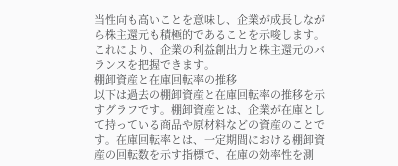当性向も高いことを意味し、企業が成長しながら株主還元も積極的であることを示唆します。これにより、企業の利益創出力と株主還元のバランスを把握できます。
棚卸資産と在庫回転率の推移
以下は過去の棚卸資産と在庫回転率の推移を示すグラフです。棚卸資産とは、企業が在庫として持っている商品や原材料などの資産のことです。在庫回転率とは、一定期間における棚卸資産の回転数を示す指標で、在庫の効率性を測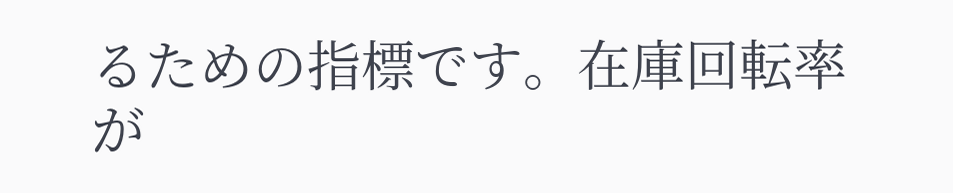るための指標です。在庫回転率が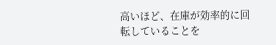高いほど、在庫が効率的に回転していることを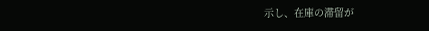示し、在庫の滞留が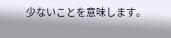少ないことを意味します。